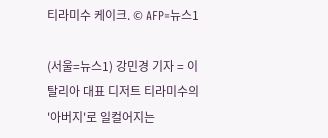티라미수 케이크. © AFP=뉴스1

(서울=뉴스1) 강민경 기자 = 이탈리아 대표 디저트 티라미수의 '아버지'로 일컬어지는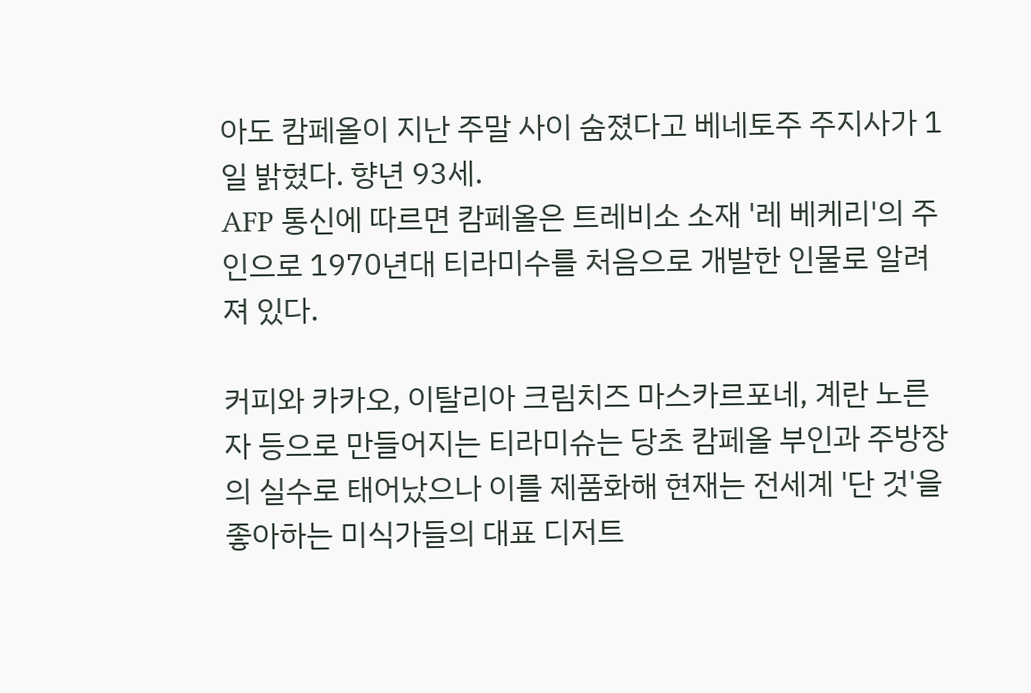아도 캄페올이 지난 주말 사이 숨졌다고 베네토주 주지사가 1일 밝혔다. 향년 93세.
AFP 통신에 따르면 캄페올은 트레비소 소재 '레 베케리'의 주인으로 1970년대 티라미수를 처음으로 개발한 인물로 알려져 있다.

커피와 카카오, 이탈리아 크림치즈 마스카르포네, 계란 노른자 등으로 만들어지는 티라미슈는 당초 캄페올 부인과 주방장의 실수로 태어났으나 이를 제품화해 현재는 전세계 '단 것'을 좋아하는 미식가들의 대표 디저트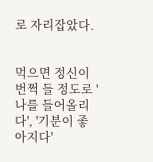로 자리잡았다.


먹으면 정신이 번쩍 들 정도로 '나를 들어올리다', '기분이 좋아지다'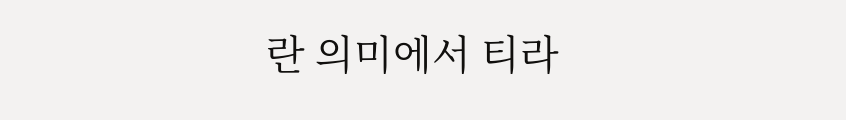란 의미에서 티라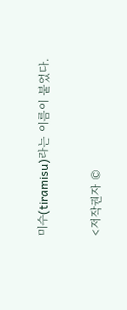미수(tiramisu)라는 이름이 붙었다.

<저작권자 ©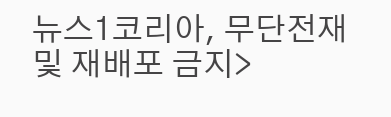뉴스1코리아, 무단전재 및 재배포 금지>